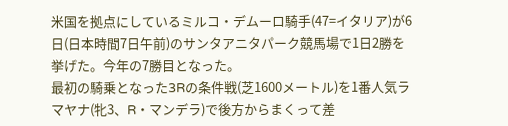米国を拠点にしているミルコ・デムーロ騎手(47=イタリア)が6日(日本時間7日午前)のサンタアニタパーク競馬場で1日2勝を挙げた。今年の7勝目となった。
最初の騎乗となった3Rの条件戦(芝1600メートル)を1番人気ラマヤナ(牝3、R・マンデラ)で後方からまくって差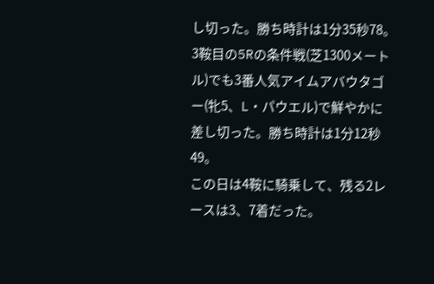し切った。勝ち時計は1分35秒78。
3鞍目の5Rの条件戦(芝1300メートル)でも3番人気アイムアバウタゴー(牝5、L・パウエル)で鮮やかに差し切った。勝ち時計は1分12秒49。
この日は4鞍に騎乗して、残る2レースは3、7着だった。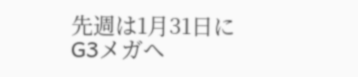先週は1月31日にG3メガヘ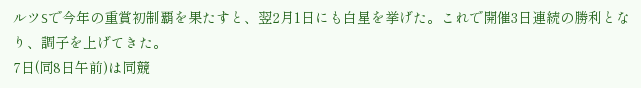ルツSで今年の重賞初制覇を果たすと、翌2月1日にも白星を挙げた。これで開催3日連続の勝利となり、調子を上げてきた。
7日(同8日午前)は同競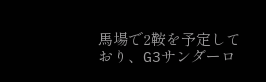馬場で2鞍を予定しており、G3サンダーロ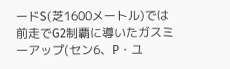ードS(芝1600メートル)では前走でG2制覇に導いたガスミーアップ(セン6、P・ユ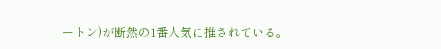ートン)が断然の1番人気に推されている。